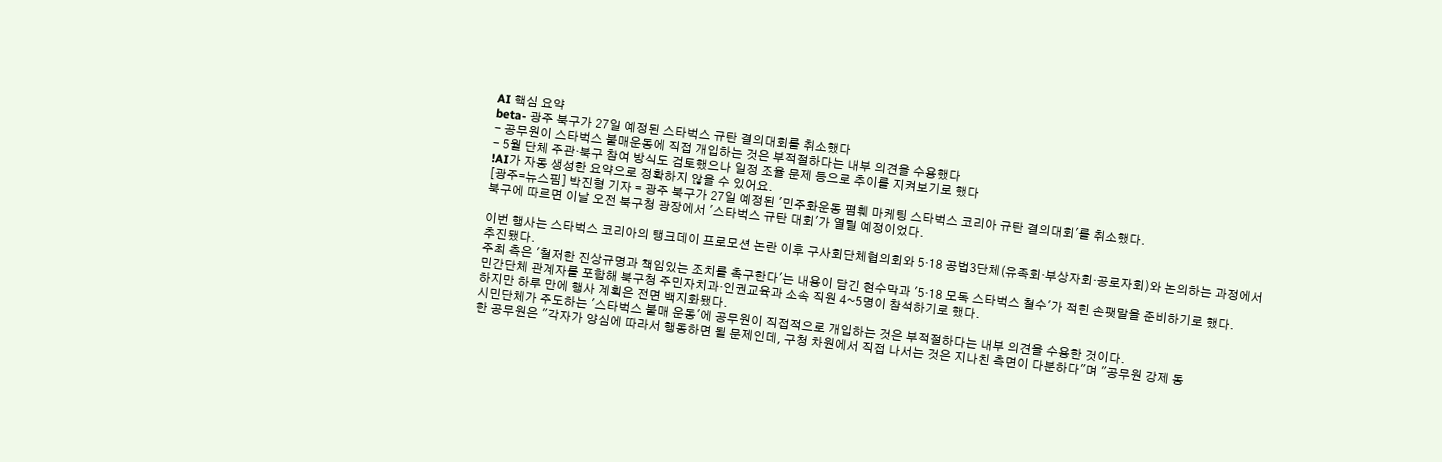AI 핵심 요약
beta- 광주 북구가 27일 예정된 스타벅스 규탄 결의대회를 취소했다
- 공무원이 스타벅스 불매운동에 직접 개입하는 것은 부적절하다는 내부 의견을 수용했다
- 5월 단체 주관·북구 참여 방식도 검토했으나 일정 조율 문제 등으로 추이를 지켜보기로 했다
!AI가 자동 생성한 요약으로 정확하지 않을 수 있어요.
[광주=뉴스핌] 박진형 기자 = 광주 북구가 27일 예정된 '민주화운동 폄훼 마케팅 스타벅스 코리아 규탄 결의대회'를 취소했다.
북구에 따르면 이날 오전 북구청 광장에서 '스타벅스 규탄 대회'가 열릴 예정이었다.

이번 행사는 스타벅스 코리아의 탱크데이 프로모션 논란 이후 구사회단체협의회와 5·18 공법3단체(유족회·부상자회·공로자회)와 논의하는 과정에서 추진됐다.
주최 측은 '철저한 진상규명과 책임있는 조치를 촉구한다'는 내용이 담긴 현수막과 '5·18 모독 스타벅스 철수'가 적힌 손팻말을 준비하기로 했다.
민간단체 관계자를 포함해 북구청 주민자치과·인권교육과 소속 직원 4~5명이 참석하기로 했다.
하지만 하루 만에 행사 계획은 전면 백지화됐다.
시민단체가 주도하는 '스타벅스 불매 운동'에 공무원이 직접적으로 개입하는 것은 부적절하다는 내부 의견을 수용한 것이다.
한 공무원은 "각자가 양심에 따라서 행동하면 될 문제인데, 구청 차원에서 직접 나서는 것은 지나친 측면이 다분하다"며 "공무원 강제 동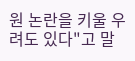원 논란을 키울 우려도 있다"고 말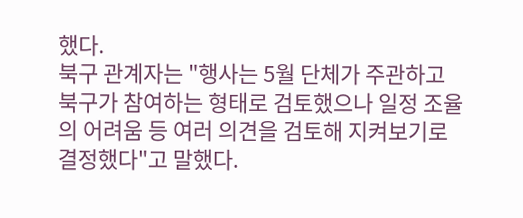했다.
북구 관계자는 "행사는 5월 단체가 주관하고 북구가 참여하는 형태로 검토했으나 일정 조율의 어려움 등 여러 의견을 검토해 지켜보기로 결정했다"고 말했다.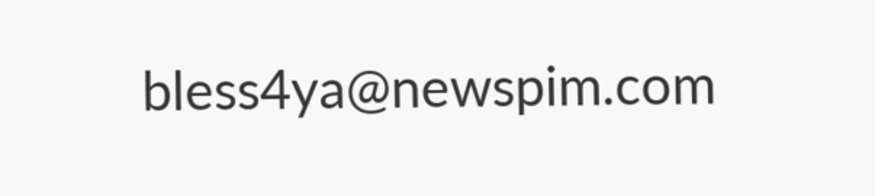bless4ya@newspim.com